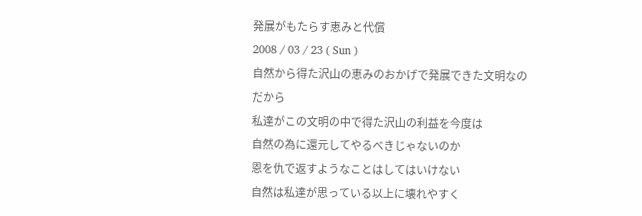発展がもたらす恵みと代償
2008 / 03 / 23 ( Sun )
自然から得た沢山の恵みのおかげで発展できた文明なのだから
私達がこの文明の中で得た沢山の利益を今度は
自然の為に還元してやるべきじゃないのか
恩を仇で返すようなことはしてはいけない
自然は私達が思っている以上に壊れやすく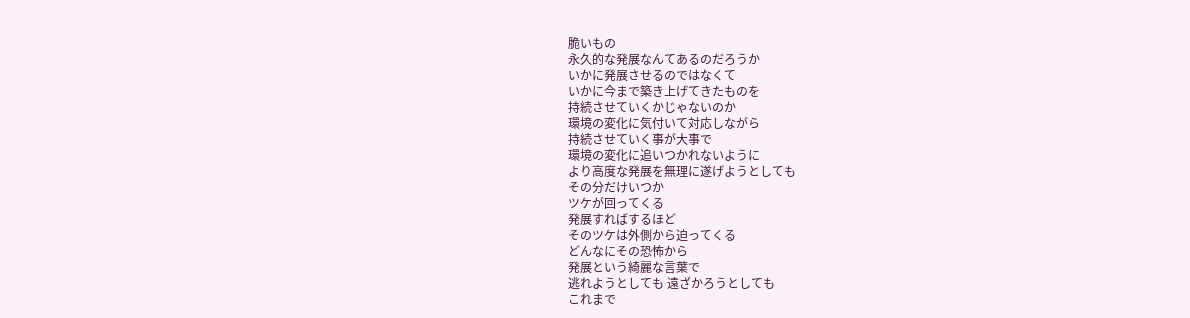脆いもの
永久的な発展なんてあるのだろうか
いかに発展させるのではなくて
いかに今まで築き上げてきたものを
持続させていくかじゃないのか
環境の変化に気付いて対応しながら
持続させていく事が大事で
環境の変化に追いつかれないように
より高度な発展を無理に遂げようとしても
その分だけいつか
ツケが回ってくる
発展すればするほど
そのツケは外側から迫ってくる
どんなにその恐怖から
発展という綺麗な言葉で
逃れようとしても 遠ざかろうとしても
これまで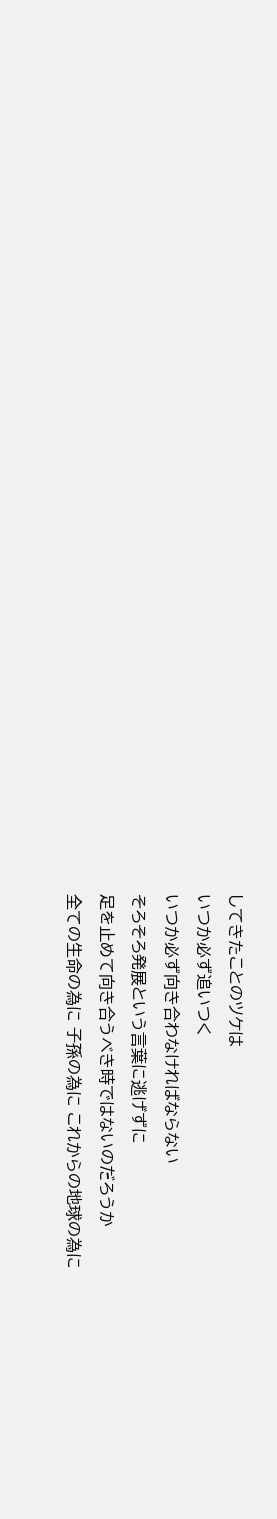してきたことのツケは
いつか必ず追いつく
いつか必ず向き合わなければならない
そろそろ発展という言葉に逃げずに
足を止めて向き合うべき時ではないのだろうか
全ての生命の為に 子孫の為に これからの地球の為に